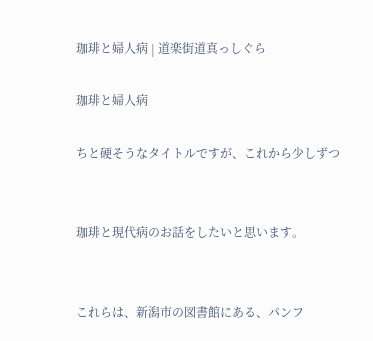珈琲と婦人病 | 道楽街道真っしぐら

珈琲と婦人病

ちと硬そうなタイトルですが、これから少しずつ


珈琲と現代病のお話をしたいと思います。


これらは、新潟市の図書館にある、パンフ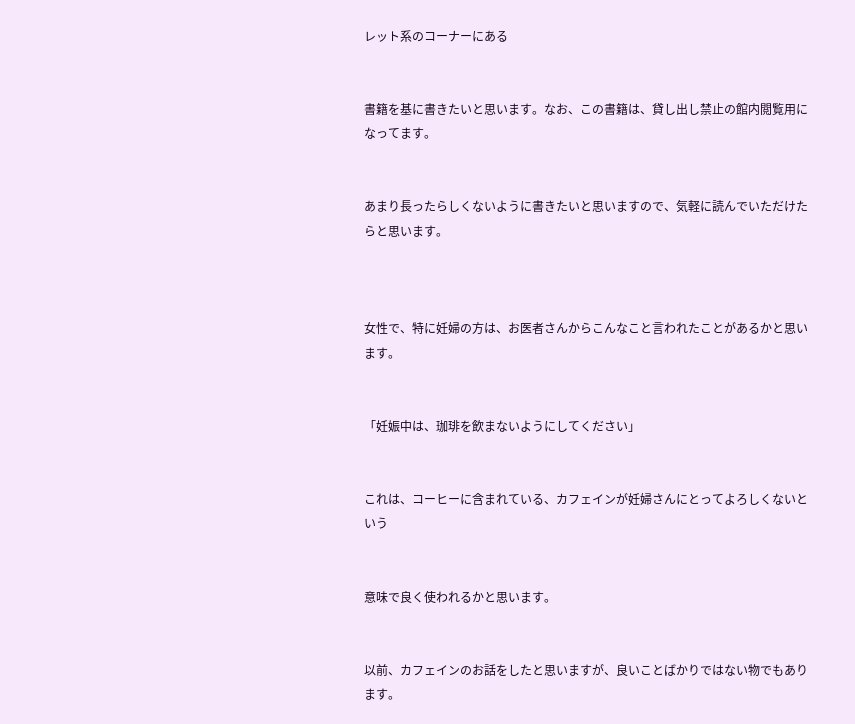レット系のコーナーにある


書籍を基に書きたいと思います。なお、この書籍は、貸し出し禁止の館内閲覧用になってます。


あまり長ったらしくないように書きたいと思いますので、気軽に読んでいただけたらと思います。



女性で、特に妊婦の方は、お医者さんからこんなこと言われたことがあるかと思います。


「妊娠中は、珈琲を飲まないようにしてください」


これは、コーヒーに含まれている、カフェインが妊婦さんにとってよろしくないという


意味で良く使われるかと思います。


以前、カフェインのお話をしたと思いますが、良いことばかりではない物でもあります。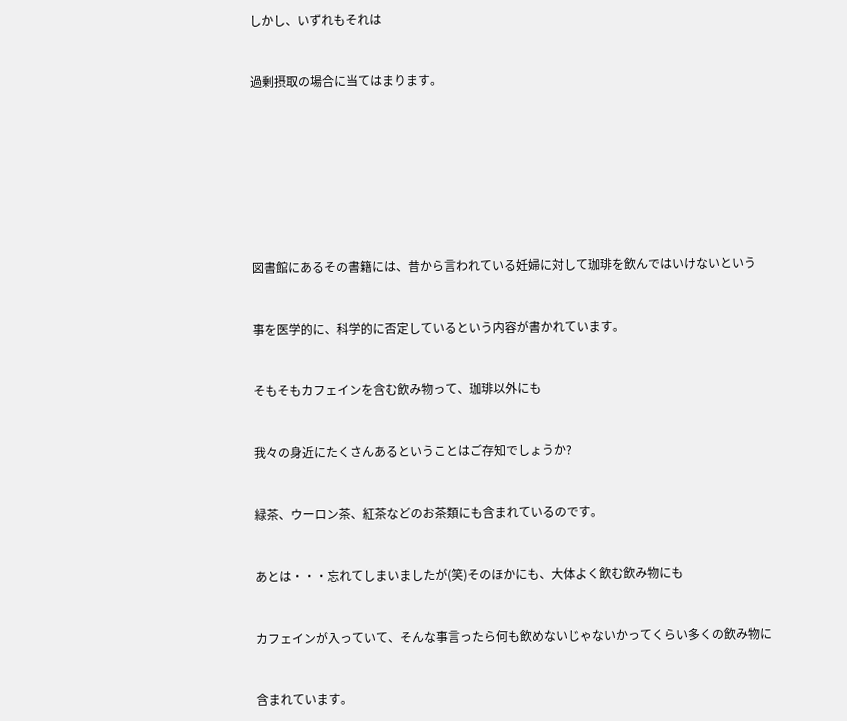しかし、いずれもそれは


過剰摂取の場合に当てはまります。








図書館にあるその書籍には、昔から言われている妊婦に対して珈琲を飲んではいけないという


事を医学的に、科学的に否定しているという内容が書かれています。


そもそもカフェインを含む飲み物って、珈琲以外にも


我々の身近にたくさんあるということはご存知でしょうか?


緑茶、ウーロン茶、紅茶などのお茶類にも含まれているのです。


あとは・・・忘れてしまいましたが(笑)そのほかにも、大体よく飲む飲み物にも


カフェインが入っていて、そんな事言ったら何も飲めないじゃないかってくらい多くの飲み物に


含まれています。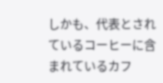しかも、代表とされているコーヒーに含まれているカフ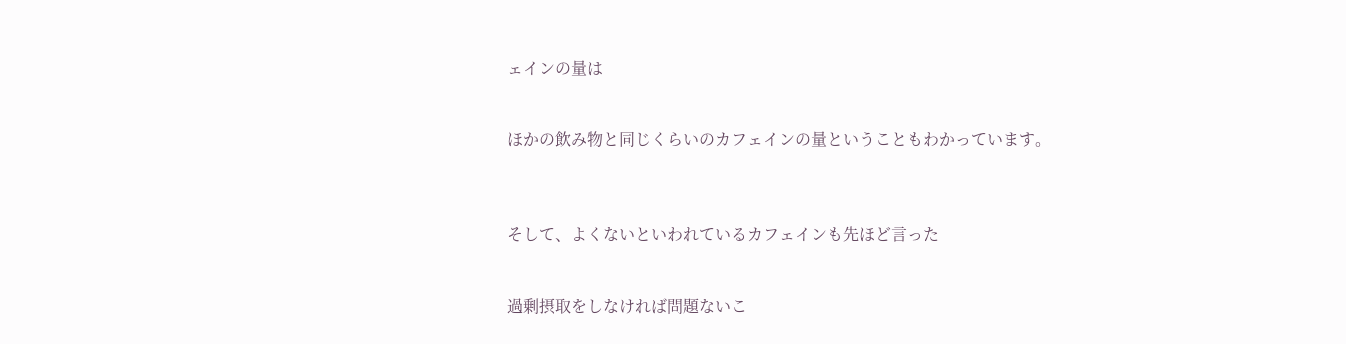ェインの量は


ほかの飲み物と同じくらいのカフェインの量ということもわかっています。



そして、よくないといわれているカフェインも先ほど言った


過剰摂取をしなければ問題ないこ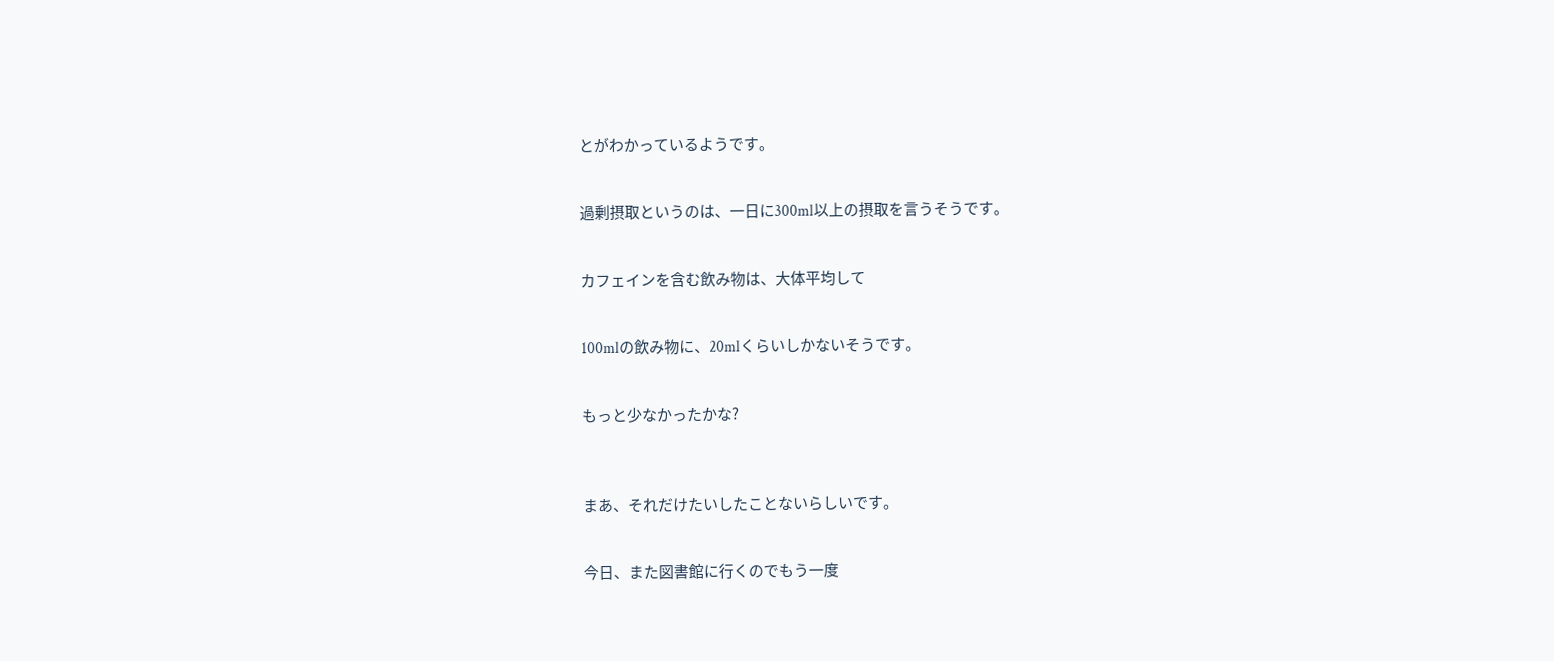とがわかっているようです。


過剰摂取というのは、一日に300ml以上の摂取を言うそうです。


カフェインを含む飲み物は、大体平均して


100mlの飲み物に、20mlくらいしかないそうです。


もっと少なかったかな?



まあ、それだけたいしたことないらしいです。


今日、また図書館に行くのでもう一度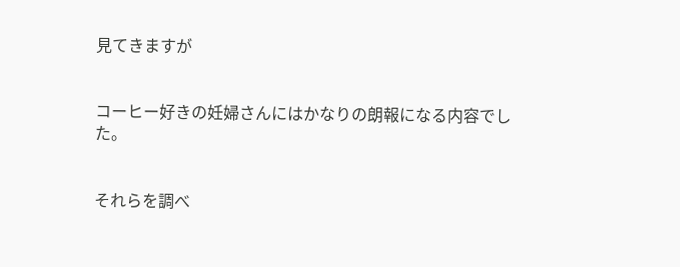見てきますが


コーヒー好きの妊婦さんにはかなりの朗報になる内容でした。


それらを調べ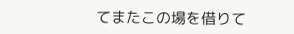てまたこの場を借りて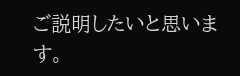ご説明したいと思います。